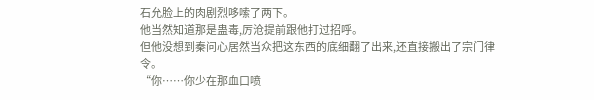石允脸上的肉剧烈哆嗦了两下。
他当然知道那是蛊毒,厉沧提前跟他打过招呼。
但他没想到秦问心居然当众把这东西的底细翻了出来,还直接搬出了宗门律令。
“你……你少在那血口喷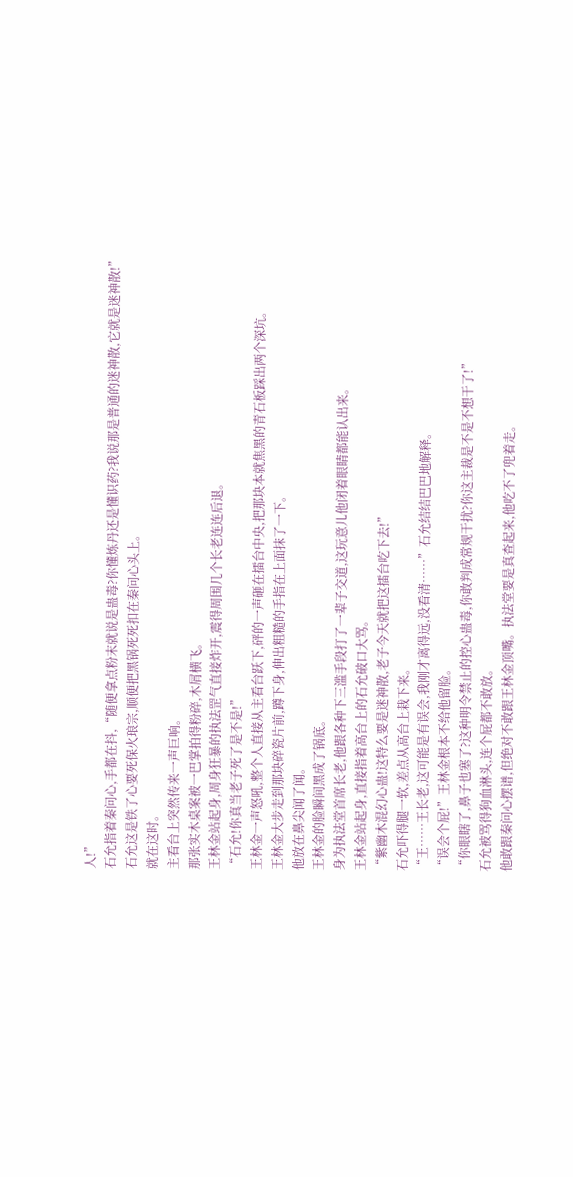人!”
石允指着秦问心,手都在抖,“随便拿点粉末就说是蛊毒?你懂炼丹还是懂识药?我说那是普通的迷神散,它就是迷神散!”
石允这是铁了心要死保火琅宗,顺便把黑锅死死扣在秦问心头上。
就在这时。
主看台上突然传来一声巨响。
那张实木桌案被一巴掌拍得粉碎,木屑横飞。
王林金站起身,周身狂暴的执法罡气直接炸开,震得周围几个长老连连后退。
“石允!你真当老子死了是不是!”
王林金一声怒吼,整个人直接从主看台跃下,砰的一声砸在擂台中央,把那块本就焦黑的青石板踩出两个深坑。
王林金大步走到那块碎瓷片前,蹲下身,伸出粗糙的手指在上面抹了一下。
他放在鼻尖闻了闻。
王林金的脸瞬间黑成了锅底。
身为执法堂首席长老,他跟各种下三滥手段打了一辈子交道,这玩意儿他闭着眼睛都能认出来。
王林金站起身,直接指着高台上的石允破口大骂。
“紫幽木混幻心蛊!这特么要是迷神散,老子今天就把这擂台吃下去!”
石允吓得腿一软,差点从高台上栽下来。
“王……王长老,这可能是有误会,我刚才离得远,没看清……”石允结结巴巴地解释。
“误会个屁!”王林金根本不给他留脸。
“你眼瞎了,鼻子也塞了?这种明令禁止的控心蛊毒,你敢判成常规干扰?你这主裁是不是不想干了!”
石允被骂得狗血淋头,连个屁都不敢放。
他敢跟秦问心摆谱,但绝对不敢跟王林金顶嘴。执法堂要是真查起来,他吃不了兜着走。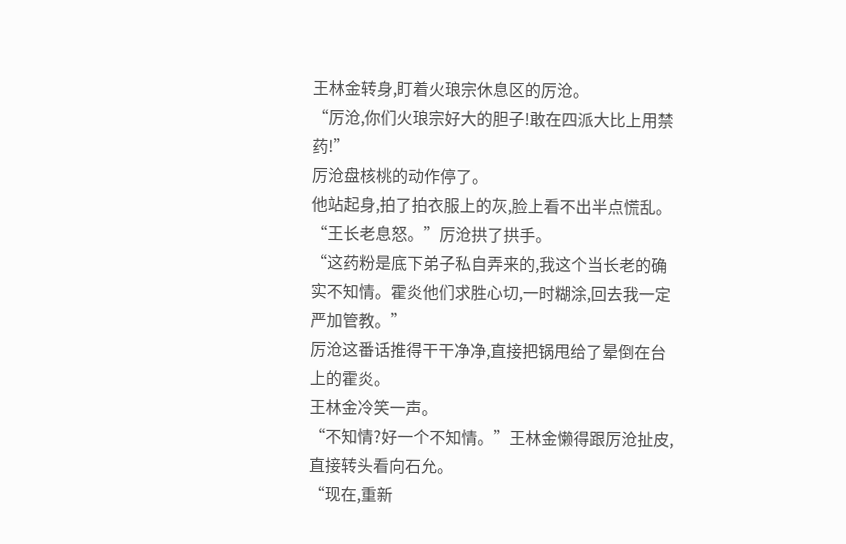王林金转身,盯着火琅宗休息区的厉沧。
“厉沧,你们火琅宗好大的胆子!敢在四派大比上用禁药!”
厉沧盘核桃的动作停了。
他站起身,拍了拍衣服上的灰,脸上看不出半点慌乱。
“王长老息怒。”厉沧拱了拱手。
“这药粉是底下弟子私自弄来的,我这个当长老的确实不知情。霍炎他们求胜心切,一时糊涂,回去我一定严加管教。”
厉沧这番话推得干干净净,直接把锅甩给了晕倒在台上的霍炎。
王林金冷笑一声。
“不知情?好一个不知情。”王林金懒得跟厉沧扯皮,直接转头看向石允。
“现在,重新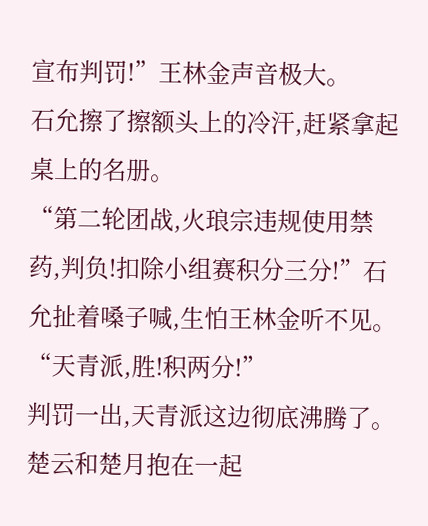宣布判罚!”王林金声音极大。
石允擦了擦额头上的冷汗,赶紧拿起桌上的名册。
“第二轮团战,火琅宗违规使用禁药,判负!扣除小组赛积分三分!”石允扯着嗓子喊,生怕王林金听不见。
“天青派,胜!积两分!”
判罚一出,天青派这边彻底沸腾了。
楚云和楚月抱在一起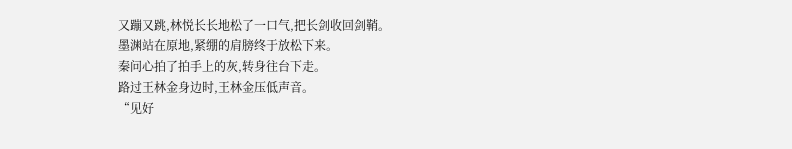又蹦又跳,林悦长长地松了一口气,把长剑收回剑鞘。
墨渊站在原地,紧绷的肩膀终于放松下来。
秦问心拍了拍手上的灰,转身往台下走。
路过王林金身边时,王林金压低声音。
“见好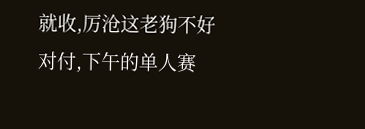就收,厉沧这老狗不好对付,下午的单人赛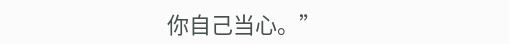你自己当心。”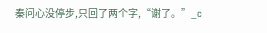秦问心没停步,只回了两个字,“谢了。”_c